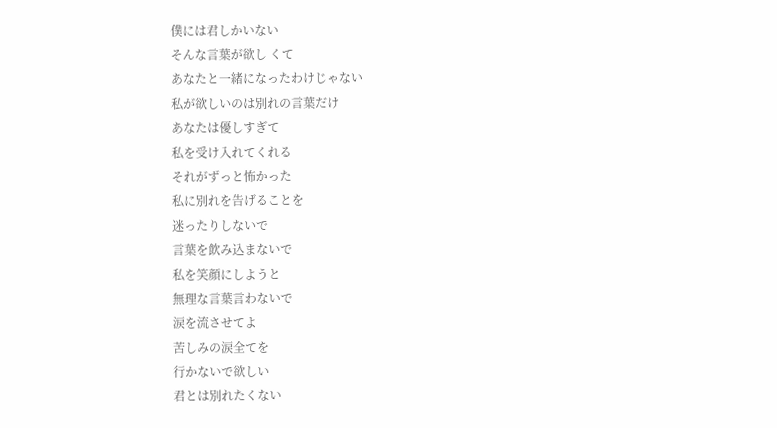僕には君しかいない
そんな言葉が欲し くて
あなたと一緒になったわけじゃない
私が欲しいのは別れの言葉だけ
あなたは優しすぎて
私を受け入れてくれる
それがずっと怖かった
私に別れを告げることを
迷ったりしないで
言葉を飲み込まないで
私を笑顔にしようと
無理な言葉言わないで
涙を流させてよ
苦しみの涙全てを
行かないで欲しい
君とは別れたくない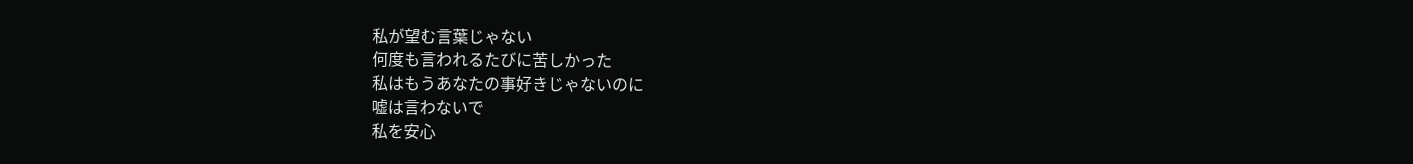私が望む言葉じゃない
何度も言われるたびに苦しかった
私はもうあなたの事好きじゃないのに
嘘は言わないで
私を安心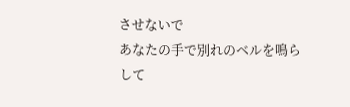させないで
あなたの手で別れのベルを鳴らして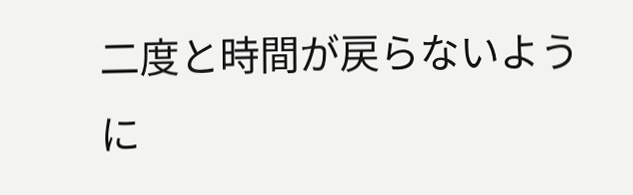二度と時間が戻らないように